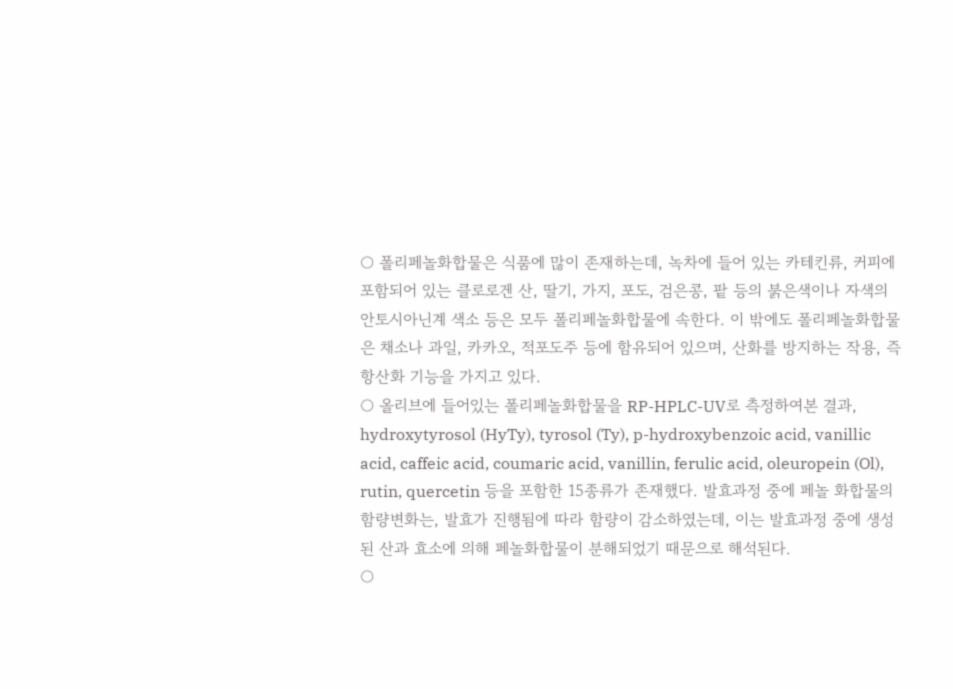○ 폴리페놀화합물은 식품에 많이 존재하는데, 녹차에 들어 있는 카테킨류, 커피에 포함되어 있는 클로로겐 산, 딸기, 가지, 포도, 검은콩, 팥 등의 붉은색이나 자색의 안토시아닌계 색소 등은 모두 폴리페놀화합물에 속한다. 이 밖에도 폴리페놀화합물은 채소나 과일, 카카오, 적포도주 등에 함유되어 있으며, 산화를 방지하는 작용, 즉 항산화 기능을 가지고 있다.
○ 올리브에 들어있는 폴리페놀화합물을 RP-HPLC-UV로 측정하여본 결과, hydroxytyrosol (HyTy), tyrosol (Ty), p-hydroxybenzoic acid, vanillic acid, caffeic acid, coumaric acid, vanillin, ferulic acid, oleuropein (Ol), rutin, quercetin 등을 포함한 15종류가 존재했다. 발효과정 중에 페놀 화합물의 함량변화는, 발효가 진행됨에 따라 함량이 감소하였는데, 이는 발효과정 중에 생성된 산과 효소에 의해 페놀화합물이 분해되었기 때문으로 해석된다.
○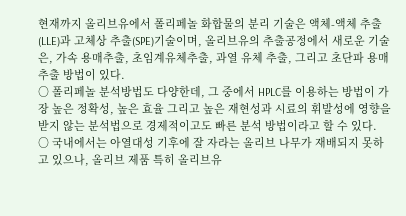현재까지 올리브유에서 폴리페놀 화합물의 분리 기술은 액체-액체 추출(LLE)과 고체상 추출(SPE)기술이며, 올리브유의 추출공정에서 새로운 기술은, 가속 용매추출, 초임계유체추출, 과열 유체 추출, 그리고 초단파 용매추출 방법이 있다.
○ 폴리페놀 분석방법도 다양한데, 그 중에서 HPLC를 이용하는 방법이 가장 높은 정확성, 높은 효율 그리고 높은 재현성과 시료의 휘발성에 영향을 받지 않는 분석법으로 경제적이고도 빠른 분석 방법이라고 할 수 있다.
○ 국내에서는 아열대성 기후에 잘 자라는 올리브 나무가 재배되지 못하고 있으나, 올리브 제품 특히 올리브유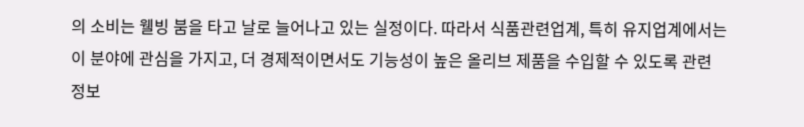의 소비는 웰빙 붐을 타고 날로 늘어나고 있는 실정이다. 따라서 식품관련업계, 특히 유지업계에서는 이 분야에 관심을 가지고, 더 경제적이면서도 기능성이 높은 올리브 제품을 수입할 수 있도록 관련 정보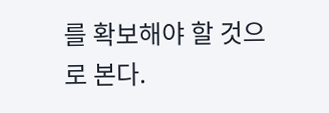를 확보해야 할 것으로 본다.